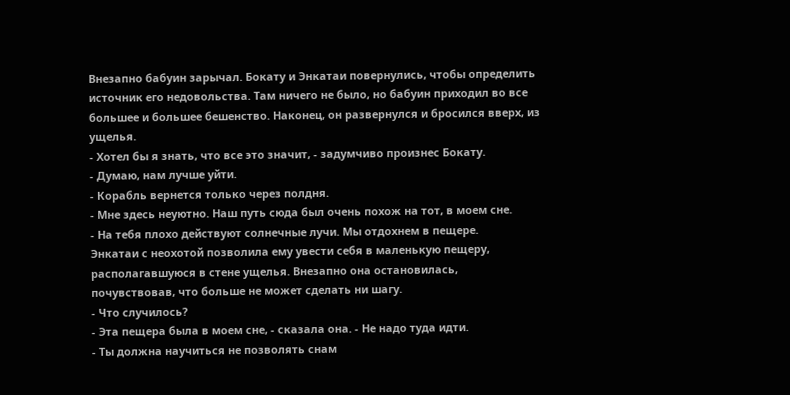Внезапно бабуин зарычал. Бокату и Энкатаи повернулись, чтобы определить источник его недовольства. Там ничего не было, но бабуин приходил во все большее и большее бешенство. Наконец, он развернулся и бросился вверх, из ущелья.
- Хотел бы я знать, что все это значит, - задумчиво произнес Бокату.
- Думаю, нам лучше уйти.
- Корабль вернется только через полдня.
- Мне здесь неуютно. Наш путь сюда был очень похож на тот, в моем сне.
- На тебя плохо действуют солнечные лучи. Мы отдохнем в пещере.
Энкатаи с неохотой позволила ему увести себя в маленькую пещеру, располагавшуюся в стене ущелья. Внезапно она остановилась, почувствовав, что больше не может сделать ни шагу.
- Что случилось?
- Эта пещера была в моем сне, - сказала она. - Не надо туда идти.
- Ты должна научиться не позволять снам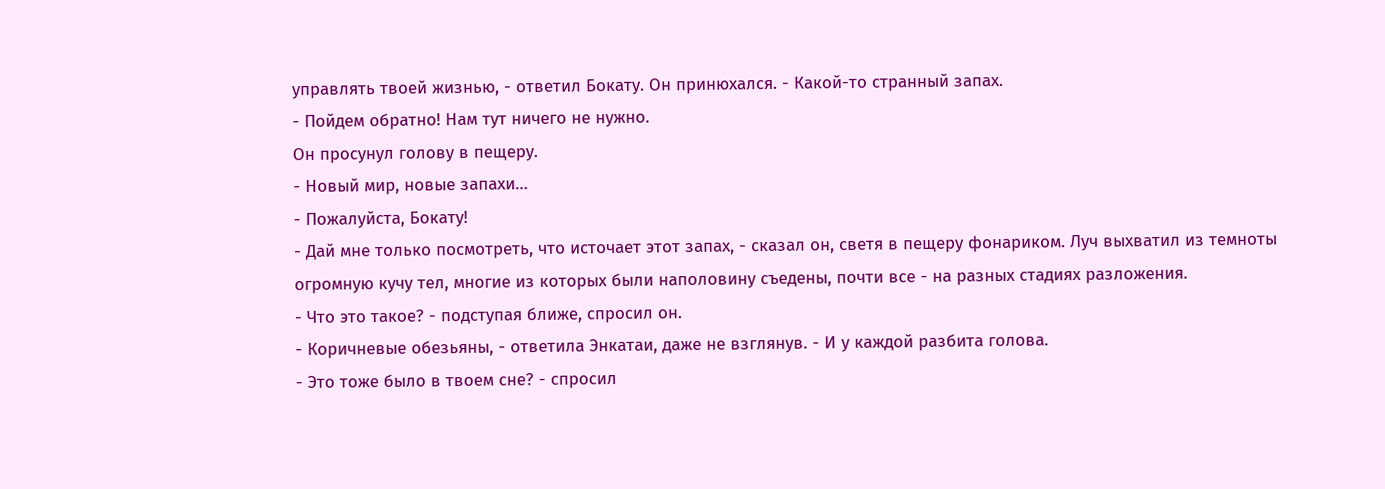управлять твоей жизнью, - ответил Бокату. Он принюхался. - Какой-то странный запах.
- Пойдем обратно! Нам тут ничего не нужно.
Он просунул голову в пещеру.
- Новый мир, новые запахи…
- Пожалуйста, Бокату!
- Дай мне только посмотреть, что источает этот запах, - сказал он, светя в пещеру фонариком. Луч выхватил из темноты огромную кучу тел, многие из которых были наполовину съедены, почти все - на разных стадиях разложения.
- Что это такое? - подступая ближе, спросил он.
- Коричневые обезьяны, - ответила Энкатаи, даже не взглянув. - И у каждой разбита голова.
- Это тоже было в твоем сне? - спросил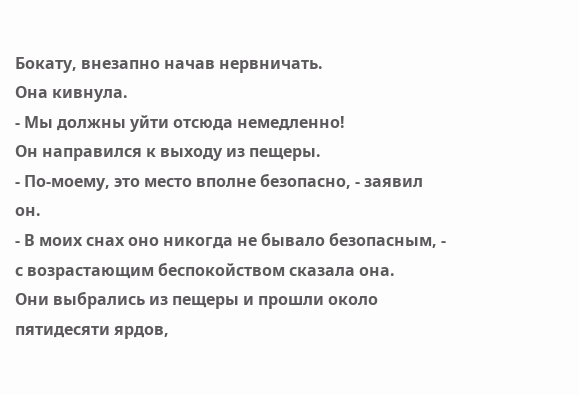Бокату, внезапно начав нервничать.
Она кивнула.
- Мы должны уйти отсюда немедленно!
Он направился к выходу из пещеры.
- По-моему, это место вполне безопасно, - заявил он.
- В моих снах оно никогда не бывало безопасным, - с возрастающим беспокойством сказала она.
Они выбрались из пещеры и прошли около пятидесяти ярдов,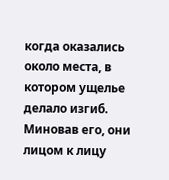когда оказались около места, в котором ущелье делало изгиб. Миновав его, они лицом к лицу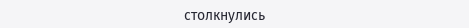столкнулись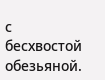с бесхвостой обезьяной.